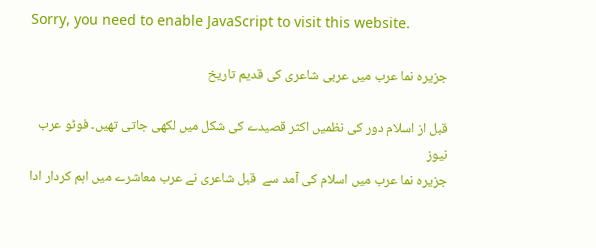Sorry, you need to enable JavaScript to visit this website.

جزیرہ نما عرب میں عربی شاعری کی قدیم تاریخ

قبل از اسلام دور کی نظمیں اکثر قصیدے کی شکل میں لکھی جاتی تھیں۔ فوٹو عرب نیوز
جزیرہ نما عرب میں اسلام کی آمد سے  قبل شاعری نے عرب معاشرے میں اہم کردار ادا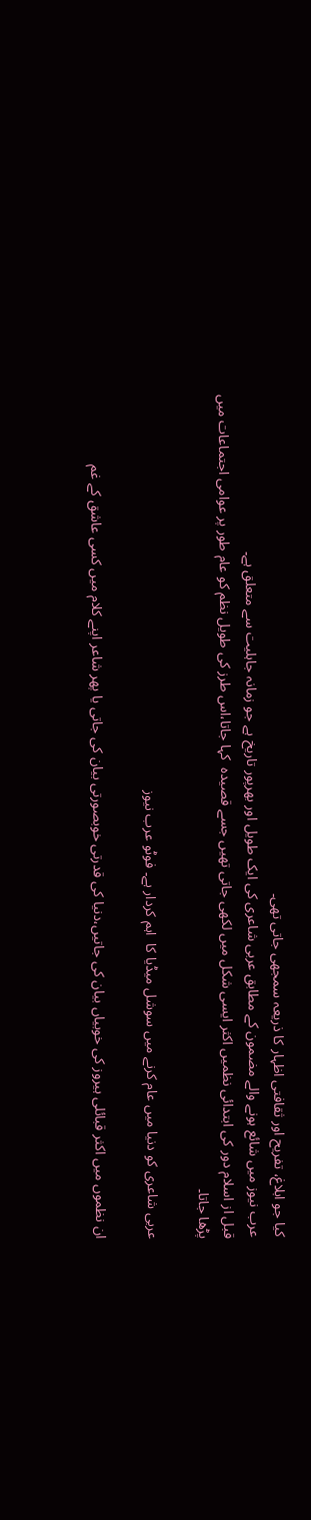کیا جو ابلاغ، تفریح اور ثقافتی اظہار کا ذریعہ سمجھی جاتی تھی۔
عرب نیوز میں شائع ہونے والے مضمون کے مطابق عربی شاعری کی ایک طویل اور بھرپور تاریخ ہے جو زمانہ جاہلیت سے متعلق ہے۔
قبل از اسلام دور کی ابتدائی نظمیں اکثر ایسی شکل میں لکھی جاتی تھیں جسے قصیدہ  کہا جاتا،اس طرز کی طویل نظم کو عام طور پر عوامی اجتماعات میں پڑھا جاتا۔

عربی شاعری کو دنیا میں عام کرنے میں سوشل میڈیا کا  اہم کردار ہے۔ فوٹو عرب نیوز

ان نظموں میں اکثر قبائلی ہیروز کی خوبیاں بیان کی جاتیں،دنیا کی قدرتی خوبصورتی بیان کی جاتی یا پھر شاعر اپنے کلام میں کسی عاشق کے غم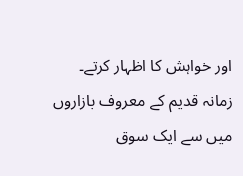اور خواہش کا اظہار کرتے۔
زمانہ قدیم کے معروف بازاروں میں سے ایک سوق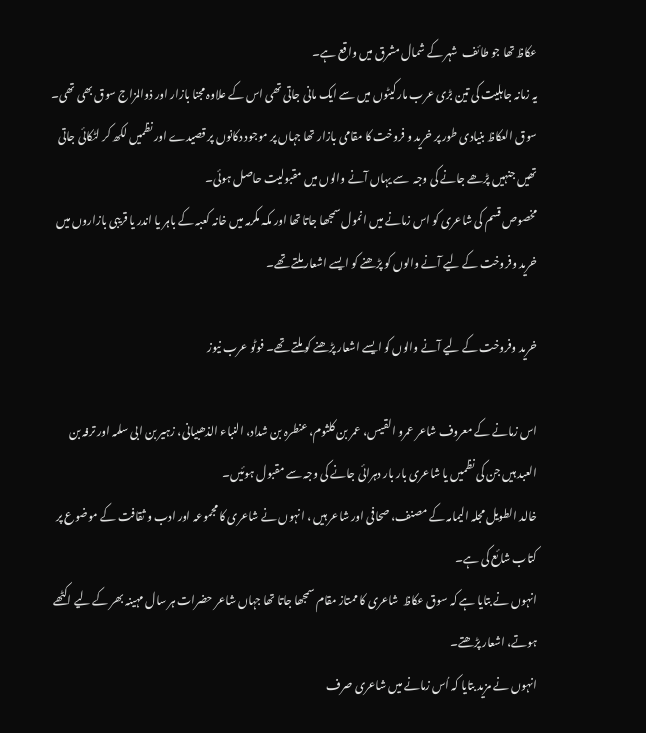عکاظ تھا جو طائف  شہر کے شمال مشرق میں واقع ہے۔
یہ زمانہ جاہلیت کی تین بڑی عرب مارکیٹوں میں سے ایک مانی جاتی تھی اس کے علاوہ مجنا بازار اور ذوالمزاج سوق بھی تھی۔
سوق العکاظ بنیادی طور پر خرید و فروخت کا مقامی بازار تھا جہاں پر موجود دکانوں پر قصیدے اور نظمیں لکھ کر لٹکائی جاتی تھیں جنہیں پڑھے جانے کی وجہ  سے یہاں آنے والوں میں مقبولیت حاصل ہوئی۔
مخصوص قسم کی شاعری کو اس زمانے میں انمول سمجھا جاتا تھا اور مکہ مکرمہ میں خانہ کعبہ کے باہر یا اندر یا قریبی بازاروں میں خرید وفروخت کے لیے آنے والوں کو پڑھنے کو ایسے اشعار ملتے تھے۔

خرید وفروخت کے لیے آنے والوں کو ایسے اشعار پڑھنے کو ملتے تھے۔ فوٹو عرب نیوز

اس زمانے کے معروف شاعر عمرو القیس، عمر بن کلثوم، عنطرہ بن شداد، النباء الذھبیانی، زہیر بن ابی سلمہ اور ترفہ بن العبد ہیں جن کی نظمیں یا شاعری بار بار دہرائی جانے کی وجہ سے مقبول ہوئیں۔
خالد الطویل مجلہ الیمامہ کے مصنف، صحافی اور شاعر ہیں ، انہوں نے شاعری کا مجموعہ اور ادب و ثقافت کے موضوع پر کتاب شائع کی ہے۔
انہوں نے بتایا ہے کہ سوق عکاظ  شاعری کا ممتاز مقام سمجھا جاتا تھا جہاں شاعر حضرات ہر سال مہینہ بھر کے لیے اکٹھے ہوتے، اشعار پڑھتے۔
انہوں نے مزید بتایا کہ اُس زمانے میں شاعری صرف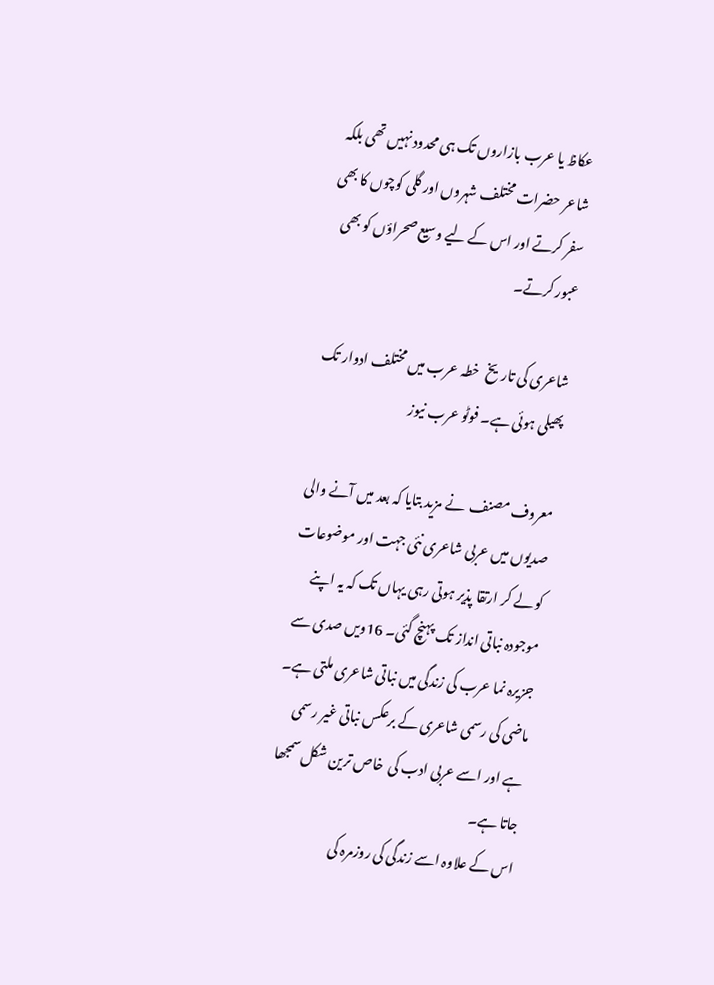عکاظ یا عرب بازاروں تک ہی محدود نہیں تھی بلکہ شاعر حضرات مختلف شہروں اور گلی کوچوں کا بھی سفر کرتے اور اس کے لیے وسیع صحراؤں کو بھی عبور کرتے۔

شاعری کی تاریخ  خطہ عرب میں مختلف ادوار تک پھیلی ہوئی ہے۔ فوٹو عرب نیوز

معروف مصنف  نے مزید بتایا کہ بعد میں آنے والی صدیوں میں عربی شاعری نئی جہت اور موضوعات کو لے کر ارتقا پذیر ہوتی رہی یہاں تک کہ یہ اپنے موجودہ نباتی انداز تک پہنچ گئی۔ 16ویں صدی سے  جزیرہ نما عرب کی زندگی میں نباتی شاعری ملتی ہے۔
ماضی کی رسمی شاعری کے برعکس نباتی غیر رسمی ہے اور اسے عربی ادب کی  خاص ترین شکل سمجھا جاتا ہے۔
اس کے علاوہ اسے زندگی کی روزمرہ کی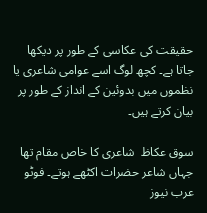حقیقت کی عکاسی کے طور پر دیکھا جاتا ہے۔ کچھ لوگ اسے عوامی شاعری یا نظموں میں بدوئین کے انداز کے طور پر بیان کرتے ہیں۔

سوق عکاظ  شاعری کا خاص مقام تھا جہاں شاعر حضرات اکٹھے ہوتے۔ فوٹو عرب نیوز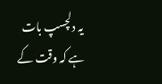یہ دلچسپ بات ہے کہ وقت کے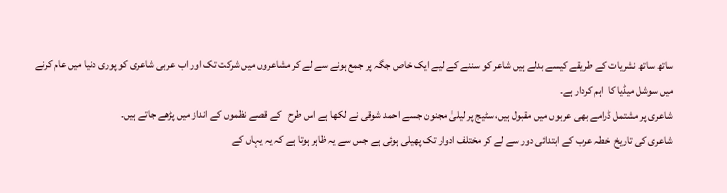ساتھ ساتھ نشریات کے طریقے کیسے بدلے ہیں شاعر کو سننے کے لیے ایک خاص جگہ پر جمع ہونے سے لے کر مشاعروں میں شرکت تک اور اب عربی شاعری کو پوری دنیا میں عام کرنے میں سوشل میڈیا کا  اہم کردار ہے۔
شاعری پر مشتمل ڈرامے بھی عربوں میں مقبول ہیں، سٹیج پر لیلیٰ مجنون جسے احمد شوقی نے لکھا ہے اس طرح   کے قصے نظموں کے انداز میں پڑھے جاتے ہیں۔
شاعری کی تاریخ  خطہ عرب کے ابتدائی دور سے لے کر مختلف ادوار تک پھیلی ہوئی ہے جس سے یہ ظاہر ہوتا ہے کہ یہ یہاں کے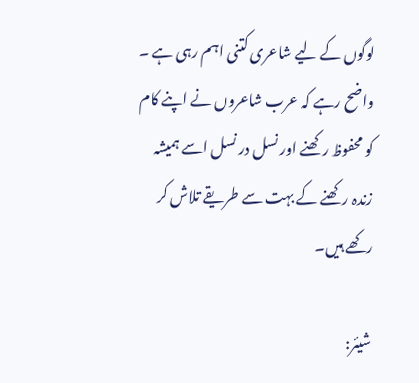لوگوں کے لیے شاعری کتنی اہم رہی ہے ۔
واضح رہے کہ عرب شاعروں نے اپنے کام کو محفوظ رکھنے اور نسل در نسل اسے ہمیشہ زندہ رکھنے کے بہت سے طریقے تلاش کر رکھے ہیں۔

شیئر: